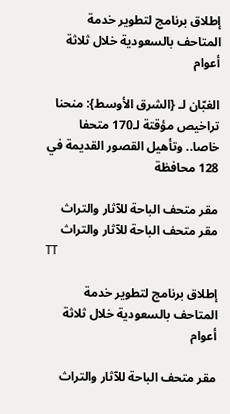إطلاق برنامج لتطوير خدمة المتاحف بالسعودية خلال ثلاثة أعوام

الغبّان لـ {الشرق الأوسط}: منحنا تراخيص مؤقتة لـ170 متحفا خاصا.. وتأهيل القصور القديمة في 128 محافظة

مقر متحف الباحة للآثار والتراث
مقر متحف الباحة للآثار والتراث
TT

إطلاق برنامج لتطوير خدمة المتاحف بالسعودية خلال ثلاثة أعوام

مقر متحف الباحة للآثار والتراث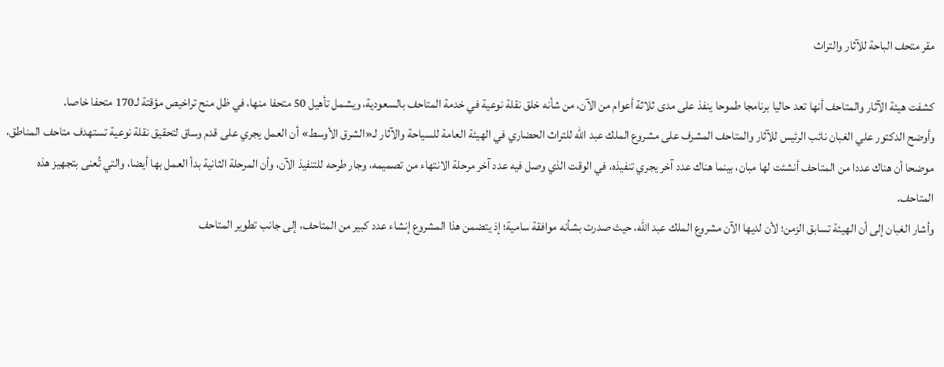مقر متحف الباحة للآثار والتراث

كشفت هيئة الآثار والمتاحف أنها تعد حاليا برنامجا طموحا ينفذ على مدى ثلاثة أعوام من الآن، من شأنه خلق نقلة نوعية في خدمة المتاحف بالسعودية، ويشمل تأهيل 50 متحفا منها، في ظل منح تراخيص مؤقتة لـ170 متحفا خاصا.
وأوضح الدكتور علي الغبان نائب الرئيس للآثار والمتاحف المشرف على مشروع الملك عبد الله للتراث الحضاري في الهيئة العامة للسياحة والآثار لـ«الشرق الأوسط» أن العمل يجري على قدم وساق لتحقيق نقلة نوعية تستهدف متاحف المناطق، موضحا أن هناك عددا من المتاحف أنشئت لها مبان، بينما هناك عدد آخر يجري تنفيذه، في الوقت الذي وصل فيه عدد آخر مرحلة الانتهاء من تصميمه، وجار طرحه للتنفيذ الآن، وأن المرحلة الثانية بدأ العمل بها أيضا، والتي تُعنى بتجهيز هذه المتاحف.
وأشار الغبان إلى أن الهيئة تسابق الزمن؛ لأن لديها الآن مشروع الملك عبد الله، حيث صدرت بشأنه موافقة سامية؛ إذ يتضمن هذا المشروع إنشاء عدد كبير من المتاحف، إلى جانب تطوير المتاحف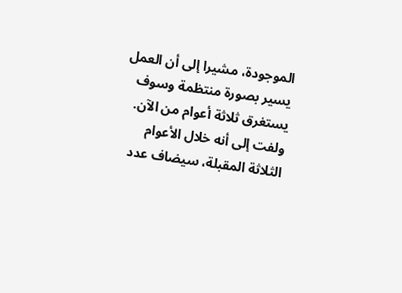الموجودة، مشيرا إلى أن العمل يسير بصورة منتظمة وسوف يستغرق ثلاثة أعوام من الآن.
ولفت إلى أنه خلال الأعوام الثلاثة المقبلة، سيضاف عدد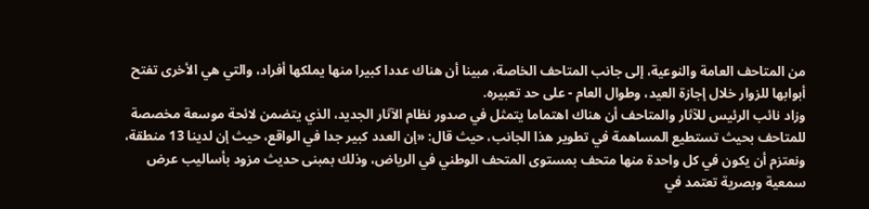من المتاحف العامة والنوعية، إلى جانب المتاحف الخاصة، مبينا أن هناك عددا كبيرا منها يملكها أفراد، والتي هي الأخرى تفتح أبوابها للزوار خلال إجازة العيد، وطوال العام - على حد تعبيره.
وزاد نائب الرئيس للآثار والمتاحف أن هناك اهتماما يتمثل في صدور نظام الآثار الجديد، الذي يتضمن لائحة موسعة مخصصة للمتاحف بحيث تستطيع المساهمة في تطوير هذا الجانب، حيث قال: «إن العدد كبير جدا في الواقع، حيث إن لدينا 13 منطقة، ونعتزم أن يكون في كل واحدة منها متحف بمستوى المتحف الوطني في الرياض، وذلك بمبنى حديث مزود بأساليب عرض سمعية وبصرية تعتمد في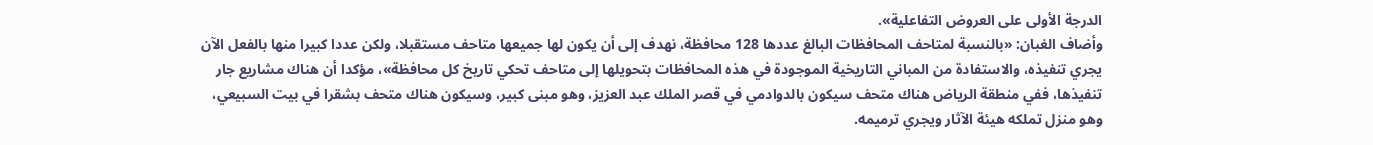الدرجة الأولى على العروض التفاعلية».
وأضاف الغبان: «بالنسبة لمتاحف المحافظات البالغ عددها 128 محافظة، نهدف إلى أن يكون لها جميعها متاحف مستقبلا، ولكن عددا كبيرا منها بالفعل الآن يجري تنفيذه، والاستفادة من المباني التاريخية الموجودة في هذه المحافظات بتحويلها إلى متاحف تحكي تاريخ كل محافظة»، مؤكدا أن هناك مشاريع جار تنفيذها، ففي منطقة الرياض هناك متحف سيكون بالدوادمي في قصر الملك عبد العزيز، وهو مبنى كبير، وسيكون هناك متحف بشقرا في بيت السبيعي، وهو منزل تملكه هيئة الآثار ويجري ترميمه.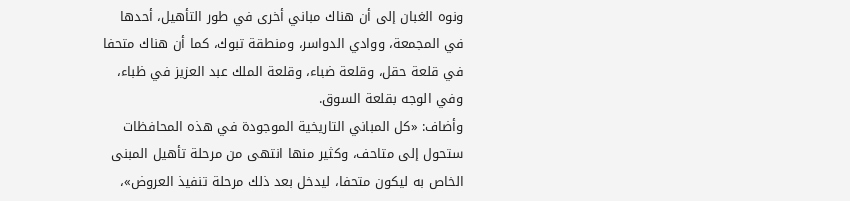ونوه الغبان إلى أن هناك مباني أخرى في طور التأهيل، أحدها في المجمعة، ووادي الدواسر، ومنطقة تبوك، كما أن هناك متحفا في قلعة حقل، وقلعة ضباء، وقلعة الملك عبد العزيز في ظباء، وفي الوجه بقلعة السوق.
وأضاف: «كل المباني التاريخية الموجودة في هذه المحافظات ستحول إلى متاحف، وكثير منها انتهى من مرحلة تأهيل المبنى الخاص به ليكون متحفا، ليدخل بعد ذلك مرحلة تنفيذ العروض»،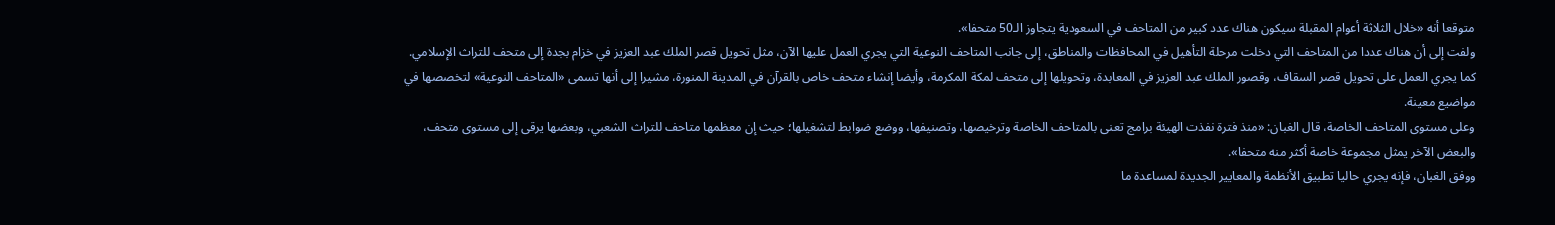متوقعا أنه «خلال الثلاثة أعوام المقبلة سيكون هناك عدد كبير من المتاحف في السعودية يتجاوز الـ50 متحفا».
ولفت إلى أن هناك عددا من المتاحف التي دخلت مرحلة التأهيل في المحافظات والمناطق، إلى جانب المتاحف النوعية التي يجري العمل عليها الآن، مثل تحويل قصر الملك عبد العزيز في خزام بجدة إلى متحف للتراث الإسلامي. كما يجري العمل على تحويل قصر السقاف، وقصور الملك عبد العزيز في المعابدة، وتحويلها إلى متحف لمكة المكرمة، وأيضا إنشاء متحف خاص بالقرآن في المدينة المنورة، مشيرا إلى أنها تسمى «المتاحف النوعية» لتخصصها في مواضيع معينة.
وعلى مستوى المتاحف الخاصة، قال الغبان: «منذ فترة نفذت الهيئة برامج تعنى بالمتاحف الخاصة وترخيصها، وتصنيفها، ووضع ضوابط لتشغيلها؛ حيث إن معظمها متاحف للتراث الشعبي، وبعضها يرقى إلى مستوى متحف، والبعض الآخر يمثل مجموعة خاصة أكثر منه متحفا».
ووفق الغبان، فإنه يجري حاليا تطبيق الأنظمة والمعايير الجديدة لمساعدة ما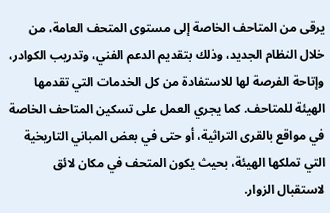يرقى من المتاحف الخاصة إلى مستوى المتحف العامة، من خلال النظام الجديد، وذلك بتقديم الدعم الفني، وتدريب الكوادر، وإتاحة الفرصة لها للاستفادة من كل الخدمات التي تقدمها الهيئة للمتاحف. كما يجري العمل على تسكين المتاحف الخاصة في مواقع بالقرى التراثية، أو حتى في بعض المباني التاريخية التي تملكها الهيئة، بحيث يكون المتحف في مكان لائق لاستقبال الزوار.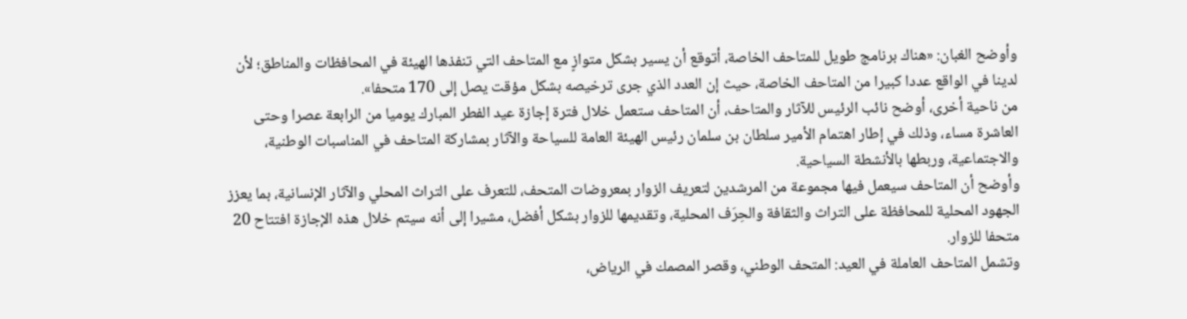وأوضح الغبان: «هناك برنامج طويل للمتاحف الخاصة، أتوقع أن يسير بشكل متوازٍ مع المتاحف التي تنفذها الهيئة في المحافظات والمناطق؛ لأن لدينا في الواقع عددا كبيرا من المتاحف الخاصة، حيث إن العدد الذي جرى ترخيصه بشكل مؤقت يصل إلى 170 متحفا».
من ناحية أخرى، أوضح نائب الرئيس للآثار والمتاحف، أن المتاحف ستعمل خلال فترة إجازة عيد الفطر المبارك يوميا من الرابعة عصرا وحتى العاشرة مساء، وذلك في إطار اهتمام الأمير سلطان بن سلمان رئيس الهيئة العامة للسياحة والآثار بمشاركة المتاحف في المناسبات الوطنية، والاجتماعية، وربطها بالأنشطة السياحية.
وأوضح أن المتاحف سيعمل فيها مجموعة من المرشدين لتعريف الزوار بمعروضات المتحف، للتعرف على التراث المحلي والآثار الإنسانية، بما يعزز الجهود المحلية للمحافظة على التراث والثقافة والحِرَف المحلية، وتقديمها للزوار بشكل أفضل، مشيرا إلى أنه سيتم خلال هذه الإجازة افتتاح 20 متحفا للزوار.
وتشمل المتاحف العاملة في العيد: المتحف الوطني، وقصر المصمك في الرياض،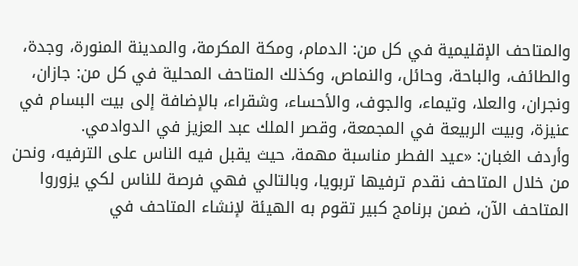والمتاحف الإقليمية في كل من: الدمام، ومكة المكرمة، والمدينة المنورة، وجدة، والطائف، والباحة، وحائل، والنماص، وكذلك المتاحف المحلية في كل من: جازان، ونجران، والعلا، وتيماء، والجوف، والأحساء، وشقراء، بالإضافة إلى بيت البسام في عنيزة، وبيت الربيعة في المجمعة، وقصر الملك عبد العزيز في الدوادمي.
وأردف الغبان: «عيد الفطر مناسبة مهمة، حيث يقبل فيه الناس على الترفيه، ونحن من خلال المتاحف نقدم ترفيها تربويا، وبالتالي فهي فرصة للناس لكي يزوروا المتاحف الآن، ضمن برنامج كبير تقوم به الهيئة لإنشاء المتاحف في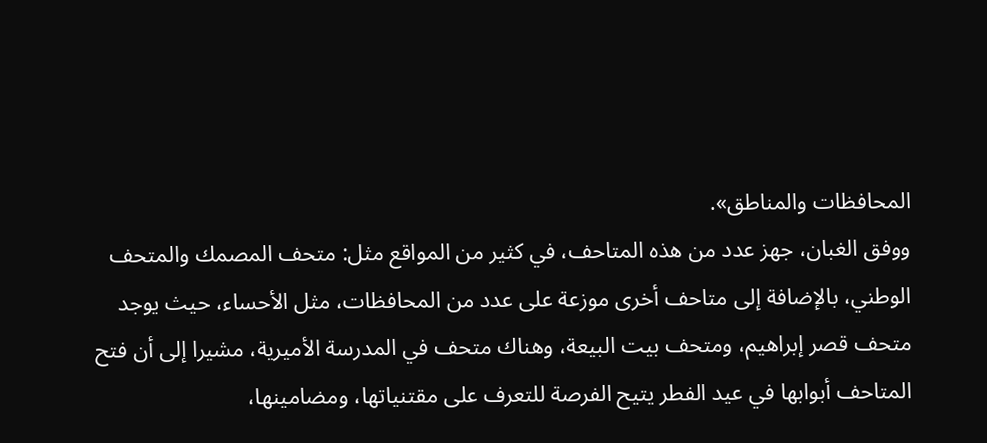المحافظات والمناطق».
ووفق الغبان، جهز عدد من هذه المتاحف، في كثير من المواقع مثل: متحف المصمك والمتحف الوطني، بالإضافة إلى متاحف أخرى موزعة على عدد من المحافظات، مثل الأحساء، حيث يوجد متحف قصر إبراهيم، ومتحف بيت البيعة، وهناك متحف في المدرسة الأميرية، مشيرا إلى أن فتح المتاحف أبوابها في عيد الفطر يتيح الفرصة للتعرف على مقتنياتها، ومضامينها،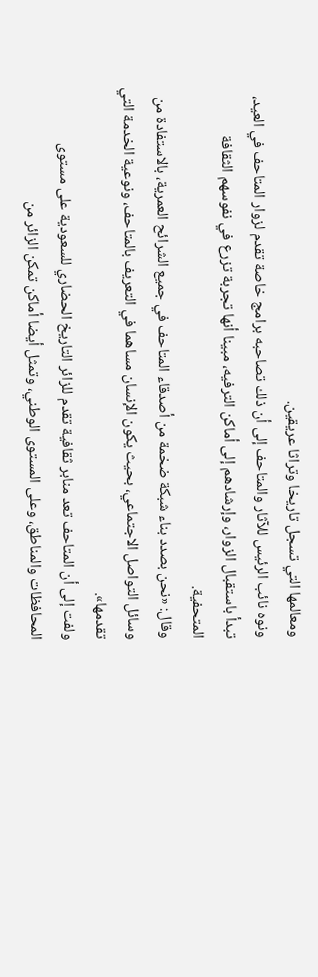ومعالمها التي تسجل تاريخا وتراثا عريقين.
ونوه نائب الرئيس للآثار والمتاحف إلى أن ذلك تصاحبه برامج خاصة تقدم لزوار المتاحف في العيد، تبدأ باستقبال الزوار، وإرشادهم إلى أماكن الترفيه، مبينا أنها تجربة تزرع في نفوسهم الثقافة المتحفية.
وقال: «نحن بصدد بناء شبكة ضخمة من أصدقاء المتاحف في جميع الشرائح العمرية، بالاستفادة من وسائل التواصل الاجتماعي، بحيث يكون الإنسان مساهما في التعريف بالمتاحف، ونوعية الخدمة التي تقدمها».
ولفت إلى أن المتاحف تعد منابر ثقافية تقدم للزائر التاريخ الحضاري للسعودية على مستوى المحافظات والمناطق، وعلى المستوى الوطني، وتمثل أيضا أماكن تمكن الزائر من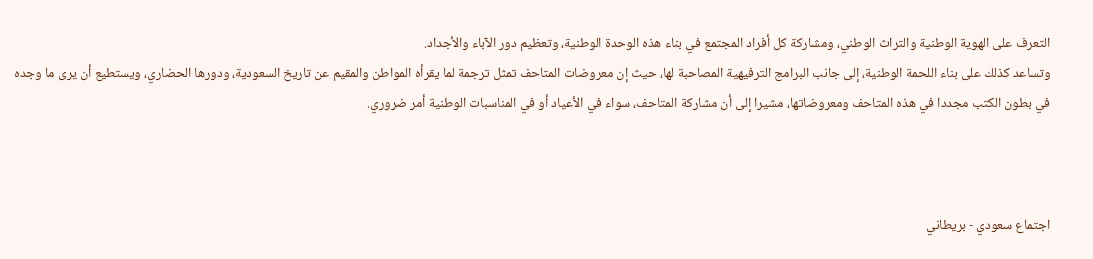التعرف على الهوية الوطنية والتراث الوطني، ومشاركة كل أفراد المجتمع في بناء هذه الوحدة الوطنية، وتعظيم دور الآباء والأجداد.
وتساعد كذلك على بناء اللحمة الوطنية، إلى جانب البرامج الترفيهية المصاحبة لها، حيث إن معروضات المتاحف تمثل ترجمة لما يقرأه المواطن والمقيم عن تاريخ السعودية، ودورها الحضاري، ويستطيع أن يرى ما وجده في بطون الكتب مجددا في هذه المتاحف ومعروضاتها، مشيرا إلى أن مشاركة المتاحف، سواء في الأعياد أو في المناسبات الوطنية أمر ضروري.



اجتماع سعودي - بريطاني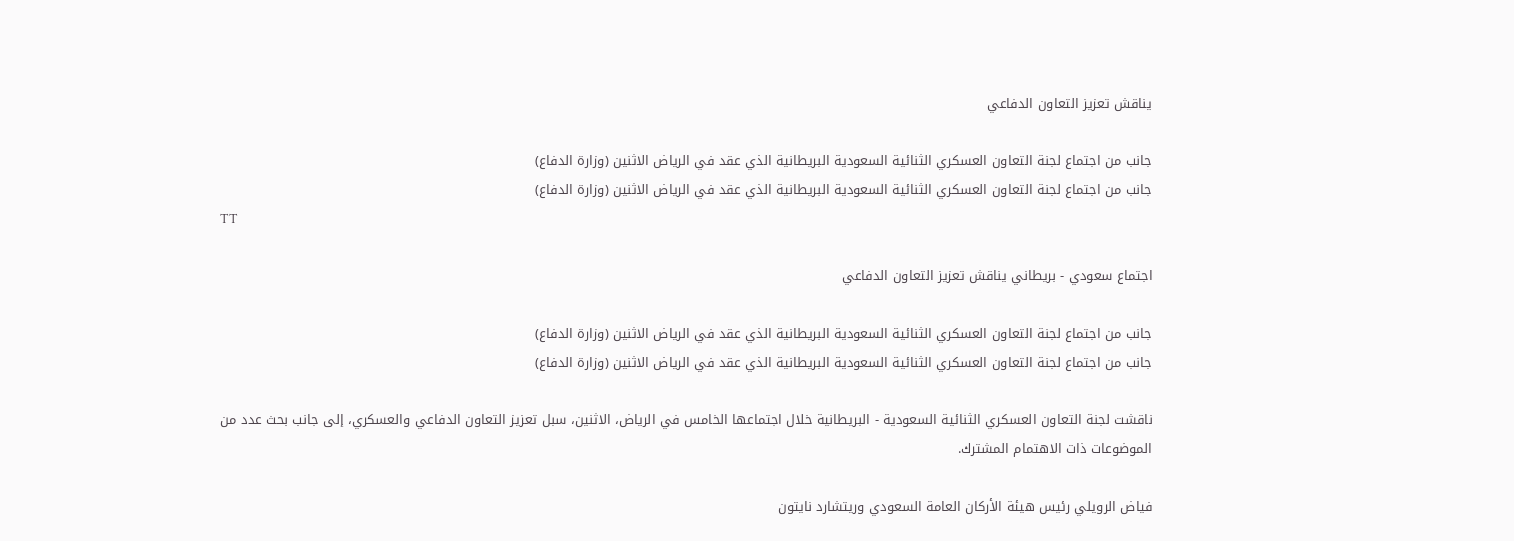يناقش تعزيز التعاون الدفاعي

جانب من اجتماع لجنة التعاون العسكري الثنائية السعودية البريطانية الذي عقد في الرياض الاثنين (وزارة الدفاع)
جانب من اجتماع لجنة التعاون العسكري الثنائية السعودية البريطانية الذي عقد في الرياض الاثنين (وزارة الدفاع)
TT

اجتماع سعودي - بريطاني يناقش تعزيز التعاون الدفاعي

جانب من اجتماع لجنة التعاون العسكري الثنائية السعودية البريطانية الذي عقد في الرياض الاثنين (وزارة الدفاع)
جانب من اجتماع لجنة التعاون العسكري الثنائية السعودية البريطانية الذي عقد في الرياض الاثنين (وزارة الدفاع)

ناقشت لجنة التعاون العسكري الثنائية السعودية - البريطانية خلال اجتماعها الخامس في الرياض، الاثنين، سبل تعزيز التعاون الدفاعي والعسكري، إلى جانب بحث عدد من الموضوعات ذات الاهتمام المشترك.

فياض الرويلي رئيس هيئة الأركان العامة السعودي وريتشارد نايتون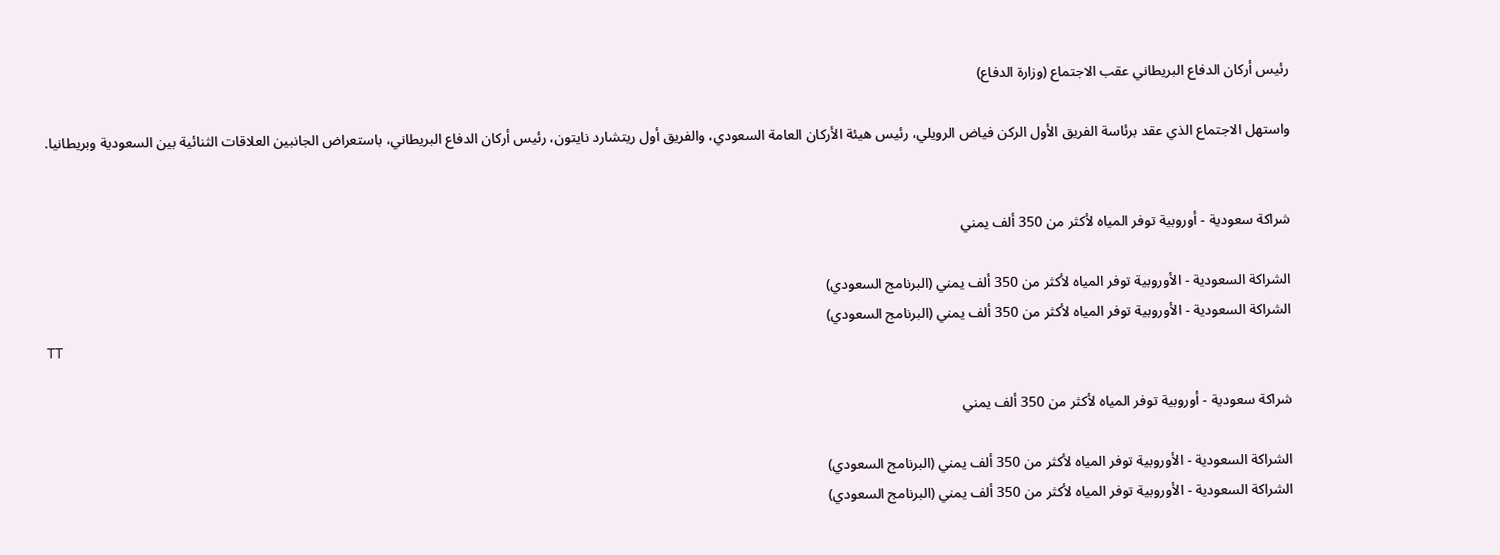رئيس أركان الدفاع البريطاني عقب الاجتماع (وزارة الدفاع)

واستهل الاجتماع الذي عقد برئاسة الفريق الأول الركن فياض الرويلي، رئيس هيئة الأركان العامة السعودي، والفريق أول ريتشارد نايتون، رئيس أركان الدفاع البريطاني، باستعراض الجانبين العلاقات الثنائية بين السعودية وبريطانيا.


شراكة سعودية - أوروبية توفر المياه لأكثر من 350 ألف يمني

الشراكة السعودية - الأوروبية توفر المياه لأكثر من 350 ألف يمني (البرنامج السعودي)
الشراكة السعودية - الأوروبية توفر المياه لأكثر من 350 ألف يمني (البرنامج السعودي)
TT

شراكة سعودية - أوروبية توفر المياه لأكثر من 350 ألف يمني

الشراكة السعودية - الأوروبية توفر المياه لأكثر من 350 ألف يمني (البرنامج السعودي)
الشراكة السعودية - الأوروبية توفر المياه لأكثر من 350 ألف يمني (البرنامج السعودي)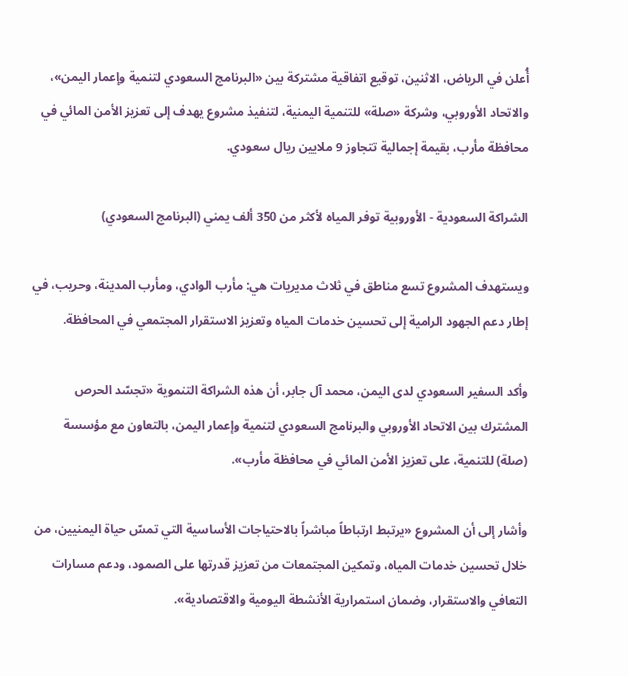أُعلن في الرياض، الاثنين، توقيع اتفاقية مشتركة بين «البرنامج السعودي لتنمية وإعمار اليمن»، والاتحاد الأوروبي، وشركة «صلة» للتنمية اليمنية، لتنفيذ مشروع يهدف إلى تعزيز الأمن المائي في محافظة مأرب، بقيمة إجمالية تتجاوز 9 ملايين ريال سعودي.

الشراكة السعودية - الأوروبية توفر المياه لأكثر من 350 ألف يمني (البرنامج السعودي)

ويستهدف المشروع تسع مناطق في ثلاث مديريات هي: مأرب الوادي، ومأرب المدينة، وحريب، في إطار دعم الجهود الرامية إلى تحسين خدمات المياه وتعزيز الاستقرار المجتمعي في المحافظة.

وأكد السفير السعودي لدى اليمن، محمد آل جابر، أن هذه الشراكة التنموية «تجسّد الحرص المشترك بين الاتحاد الأوروبي والبرنامج السعودي لتنمية وإعمار اليمن، بالتعاون مع مؤسسة (صلة) للتنمية، على تعزيز الأمن المائي في محافظة مأرب».

وأشار إلى أن المشروع «يرتبط ارتباطاً مباشراً بالاحتياجات الأساسية التي تمسّ حياة اليمنيين، من خلال تحسين خدمات المياه، وتمكين المجتمعات من تعزيز قدرتها على الصمود، ودعم مسارات التعافي والاستقرار، وضمان استمرارية الأنشطة اليومية والاقتصادية».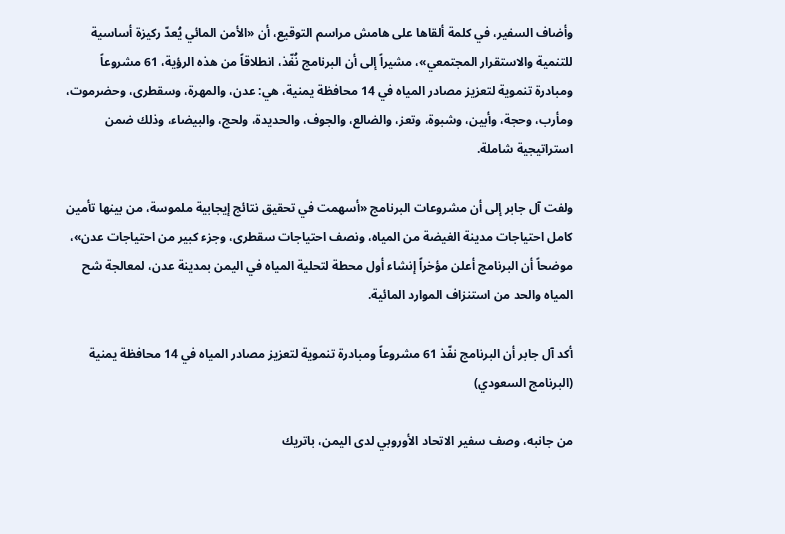وأضاف السفير، في كلمة ألقاها على هامش مراسم التوقيع، أن «الأمن المائي يُعدّ ركيزة أساسية للتنمية والاستقرار المجتمعي»، مشيراً إلى أن البرنامج نُفّذ، انطلاقاً من هذه الرؤية، 61 مشروعاً ومبادرة تنموية لتعزيز مصادر المياه في 14 محافظة يمنية، هي: عدن، والمهرة، وسقطرى، وحضرموت، ومأرب، وحجة، وأبين، وشبوة، وتعز، والضالع، والجوف، والحديدة، ولحج، والبيضاء، وذلك ضمن استراتيجية شاملة.

ولفت آل جابر إلى أن مشروعات البرنامج «أسهمت في تحقيق نتائج إيجابية ملموسة، من بينها تأمين كامل احتياجات مدينة الغيضة من المياه، ونصف احتياجات سقطرى، وجزء كبير من احتياجات عدن»، موضحاً أن البرنامج أعلن مؤخراً إنشاء أول محطة لتحلية المياه في اليمن بمدينة عدن، لمعالجة شح المياه والحد من استنزاف الموارد المائية.

أكد آل جابر أن البرنامج نفّذ 61 مشروعاً ومبادرة تنموية لتعزيز مصادر المياه في 14 محافظة يمنية (البرنامج السعودي)

من جانبه، وصف سفير الاتحاد الأوروبي لدى اليمن، باتريك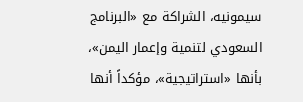سيمونيه، الشراكة مع «البرنامج السعودي لتنمية وإعمار اليمن»، بأنها «استراتيجية»، مؤكداً أنها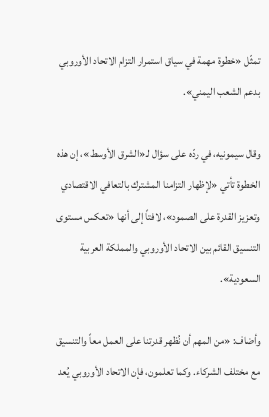تمثّل «خطوة مهمة في سياق استمرار التزام الاتحاد الأوروبي بدعم الشعب اليمني».

وقال سيمونيه، في ردّه على سؤال لـ«الشرق الأوسط»، إن هذه الخطوة تأتي «لإظهار التزامنا المشترك بالتعافي الاقتصادي وتعزيز القدرة على الصمود»، لافتاً إلى أنها «تعكس مستوى التنسيق القائم بين الاتحاد الأوروبي والمملكة العربية السعودية».

وأضاف: «من المهم أن نُظهر قدرتنا على العمل معاً والتنسيق مع مختلف الشركاء. وكما تعلمون، فإن الاتحاد الأوروبي يُعد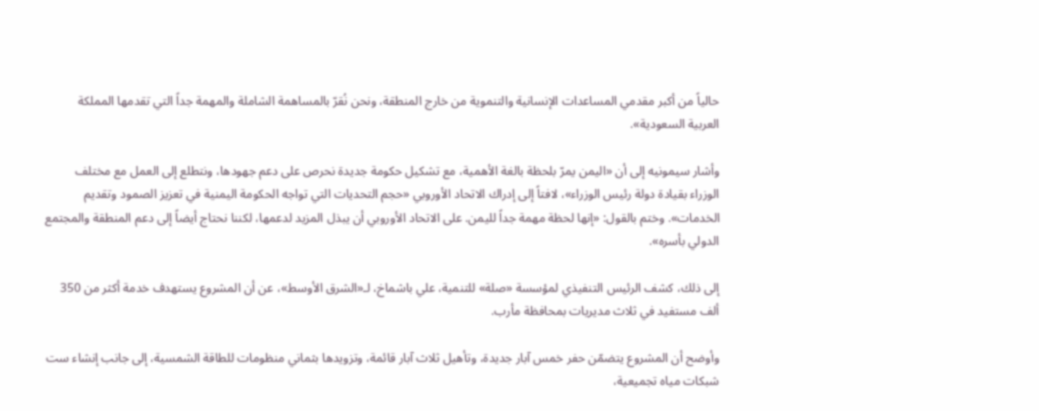حالياً من أكبر مقدمي المساعدات الإنسانية والتنموية من خارج المنطقة، ونحن نُقرّ بالمساهمة الشاملة والمهمة جداً التي تقدمها المملكة العربية السعودية».

وأشار سيمونيه إلى أن «اليمن يمرّ بلحظة بالغة الأهمية، مع تشكيل حكومة جديدة نحرص على دعم جهودها، ونتطلع إلى العمل مع مختلف الوزراء بقيادة دولة رئيس الوزراء»، لافتاً إلى إدراك الاتحاد الأوروبي «حجم التحديات التي تواجه الحكومة اليمنية في تعزيز الصمود وتقديم الخدمات». وختم بالقول: «إنها لحظة مهمة جداً لليمن. على الاتحاد الأوروبي أن يبذل المزيد لدعمها، لكننا نحتاج أيضاً إلى دعم المنطقة والمجتمع الدولي بأسره».

إلى ذلك، كشف الرئيس التنفيذي لمؤسسة «صلة» للتنمية، علي باشماخ، لـ«الشرق الأوسط»، عن أن المشروع يستهدف خدمة أكثر من 350 ألف مستفيد في ثلاث مديريات بمحافظة مأرب.

وأوضح أن المشروع يتضمّن حفر خمس آبار جديدة، وتأهيل ثلاث آبار قائمة، وتزويدها بثماني منظومات للطاقة الشمسية، إلى جانب إنشاء ست شبكات مياه تجميعية،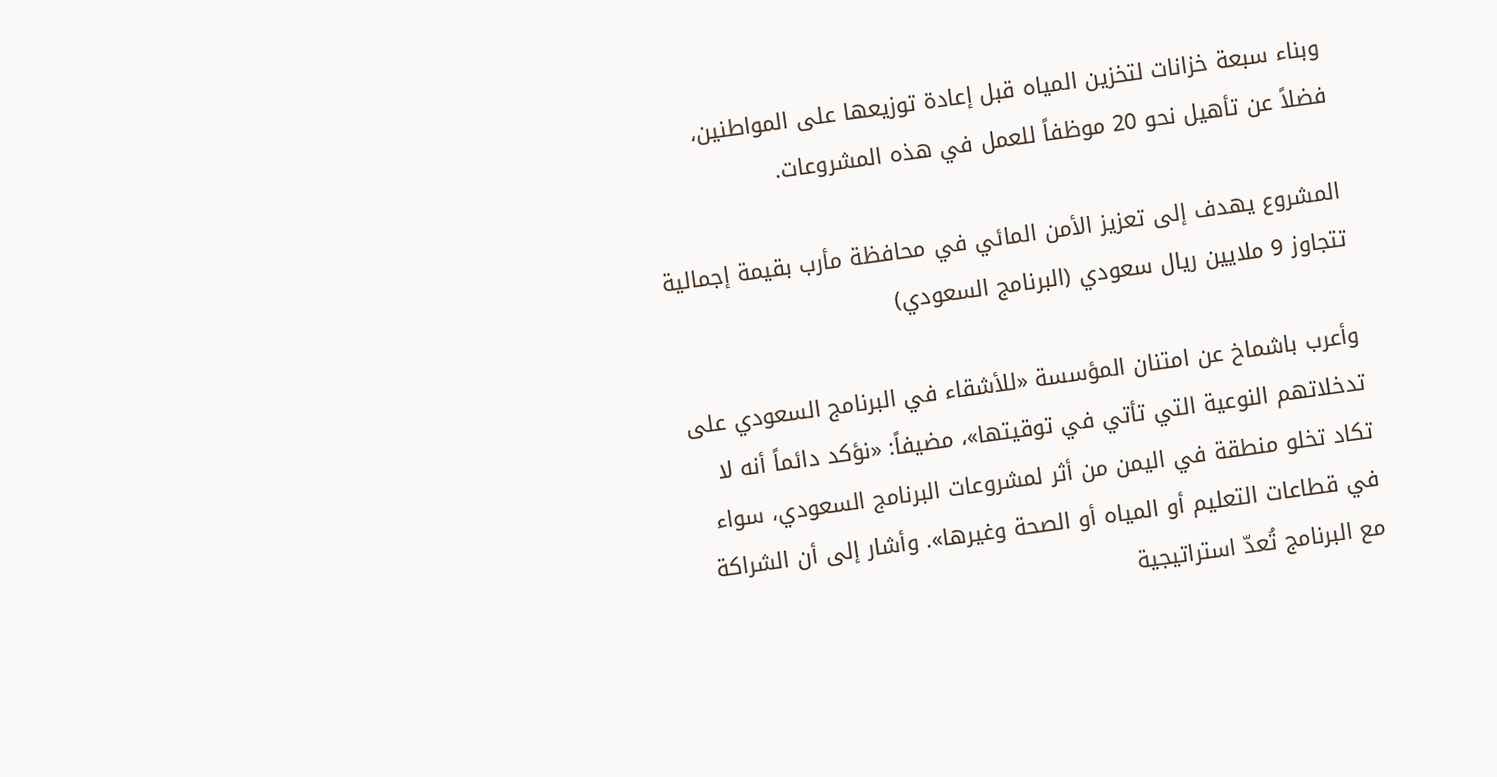وبناء سبعة خزانات لتخزين المياه قبل إعادة توزيعها على المواطنين، فضلاً عن تأهيل نحو 20 موظفاً للعمل في هذه المشروعات.

المشروع يهدف إلى تعزيز الأمن المائي في محافظة مأرب بقيمة إجمالية تتجاوز 9 ملايين ريال سعودي (البرنامج السعودي)

وأعرب باشماخ عن امتنان المؤسسة «للأشقاء في البرنامج السعودي على تدخلاتهم النوعية التي تأتي في توقيتها»، مضيفاً: «نؤكد دائماً أنه لا تكاد تخلو منطقة في اليمن من أثر لمشروعات البرنامج السعودي، سواء في قطاعات التعليم أو المياه أو الصحة وغيرها». وأشار إلى أن الشراكة مع البرنامج تُعدّ استراتيجية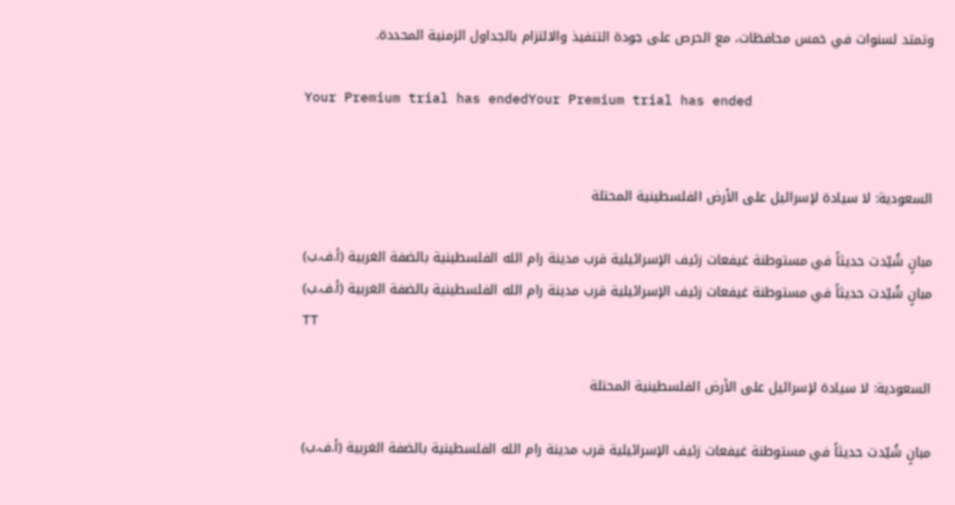وتمتد لسنوات في خمس محافظات، مع الحرص على جودة التنفيذ والالتزام بالجداول الزمنية المحددة.

Your Premium trial has endedYour Premium trial has ended


السعودية: لا سيادة لإسرائيل على الأرض الفلسطينية المحتلة

مبانٍ شُيّدت حديثاً في مستوطنة غيفعات زئيف الإسرائيلية قرب مدينة رام الله الفلسطينية بالضفة الغربية (أ.ف.ب)
مبانٍ شُيّدت حديثاً في مستوطنة غيفعات زئيف الإسرائيلية قرب مدينة رام الله الفلسطينية بالضفة الغربية (أ.ف.ب)
TT

السعودية: لا سيادة لإسرائيل على الأرض الفلسطينية المحتلة

مبانٍ شُيّدت حديثاً في مستوطنة غيفعات زئيف الإسرائيلية قرب مدينة رام الله الفلسطينية بالضفة الغربية (أ.ف.ب)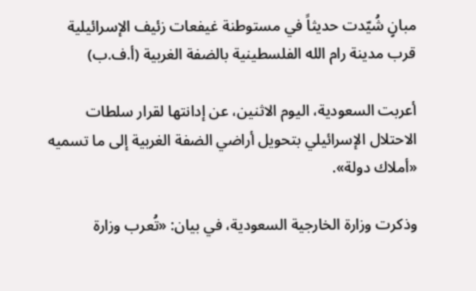مبانٍ شُيّدت حديثاً في مستوطنة غيفعات زئيف الإسرائيلية قرب مدينة رام الله الفلسطينية بالضفة الغربية (أ.ف.ب)

أعربت السعودية، اليوم الاثنين، عن إدانتها لقرار سلطات الاحتلال الإسرائيلي بتحويل أراضي الضفة الغربية إلى ما تسميه «أملاك دولة».

وذكرت وزارة الخارجية السعودية، في بيان: «تُعرب وزارة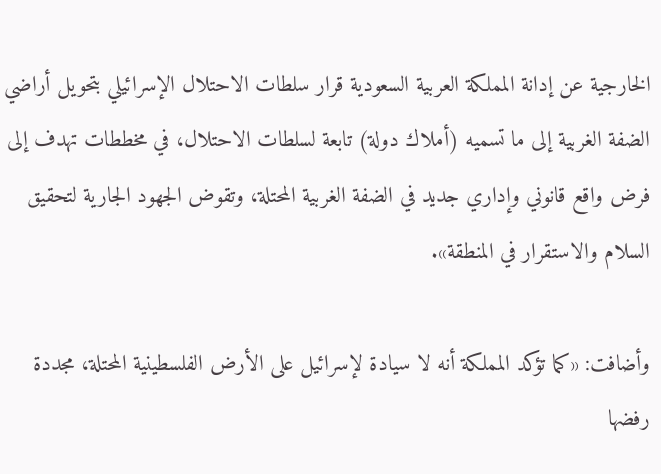الخارجية عن إدانة المملكة العربية السعودية قرار سلطات الاحتلال الإسرائيلي بتحويل أراضي الضفة الغربية إلى ما تسميه (أملاك دولة) تابعة لسلطات الاحتلال، في مخططات تهدف إلى فرض واقع قانوني وإداري جديد في الضفة الغربية المحتلة، وتقوض الجهود الجارية لتحقيق السلام والاستقرار في المنطقة».

وأضافت: «كما تؤكد المملكة أنه لا سيادة لإسرائيل على الأرض الفلسطينية المحتلة، مجددة رفضها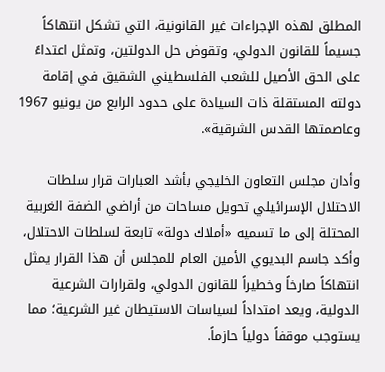المطلق لهذه الإجراءات غير القانونية، التي تشكل انتهاكاً جسيماً للقانون الدولي، وتقوض حل الدولتين، وتمثل اعتداءً على الحق الأصيل للشعب الفلسطيني الشقيق في إقامة دولته المستقلة ذات السيادة على حدود الرابع من يونيو 1967 وعاصمتها القدس الشرقية».

وأدان مجلس التعاون الخليجي بأشد العبارات قرار سلطات الاحتلال الإسرائيلي تحويل مساحات من أراضي الضفة الغربية المحتلة إلى ما تسميه «أملاك دولة» تابعة لسلطات الاحتلال، وأكد جاسم البديوي الأمين العام للمجلس أن هذا القرار يمثل انتهاكاً صارخاً وخطيراً للقانون الدولي، ولقرارات الشرعية الدولية، ويعد امتداداً لسياسات الاستيطان غير الشرعية؛ مما يستوجب موقفاً دولياً حازماً.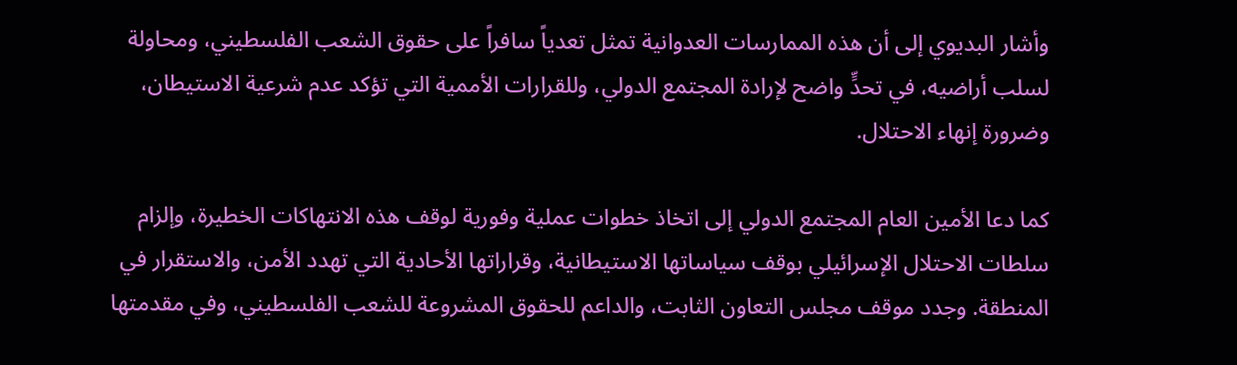وأشار البديوي إلى أن هذه الممارسات العدوانية تمثل تعدياً سافراً على حقوق الشعب الفلسطيني، ومحاولة لسلب أراضيه، في تحدٍّ واضح لإرادة المجتمع الدولي، وللقرارات الأممية التي تؤكد عدم شرعية الاستيطان، وضرورة إنهاء الاحتلال.

كما دعا الأمين العام المجتمع الدولي إلى اتخاذ خطوات عملية وفورية لوقف هذه الانتهاكات الخطيرة، وإلزام سلطات الاحتلال الإسرائيلي بوقف سياساتها الاستيطانية، وقراراتها الأحادية التي تهدد الأمن، والاستقرار في المنطقة. وجدد موقف مجلس التعاون الثابت، والداعم للحقوق المشروعة للشعب الفلسطيني، وفي مقدمتها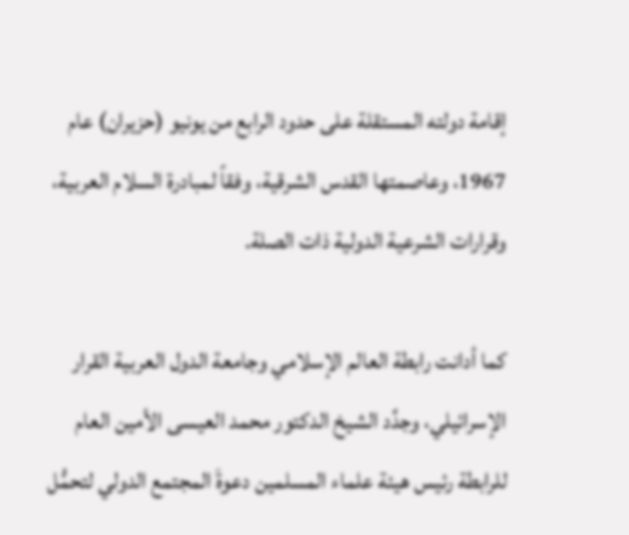إقامة دولته المستقلة على حدود الرابع من يونيو (حزيران) عام 1967، وعاصمتها القدس الشرقية، وفقاً لمبادرة السلام العربية، وقرارات الشرعية الدولية ذات الصلة.

كما أدانت رابطة العالم الإسلامي وجامعة الدول العربية القرار الإسرائيلي، وجدَّد الشيخ الدكتور محمد العيسى الأمين العام للرابطة رئيس هيئة علماء المسلمين دعوةَ المجتمع الدولي لتحمُّل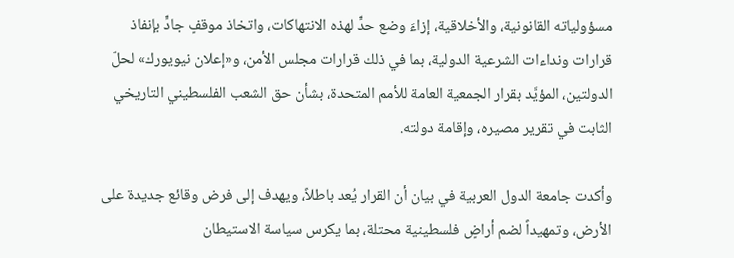مسؤولياته القانونية، والأخلاقية، إزاءَ وضع حدٍّ لهذه الانتهاكات، واتخاذ موقفٍ جادٍّ بإنفاذ قرارات ونداءات الشرعية الدولية، بما في ذلك قرارات مجلس الأمن، و«إعلان نيويورك» لحلّ الدولتين، المؤيَّد بقرار الجمعية العامة للأمم المتحدة، بشأن حق الشعب الفلسطيني التاريخي الثابت في تقرير مصيره، وإقامة دولته.

وأكدت جامعة الدول العربية في بيان أن القرار يُعد باطلاً، ويهدف إلى فرض وقائع جديدة على الأرض، وتمهيداً لضم أراضٍ فلسطينية محتلة، بما يكرس سياسة الاستيطان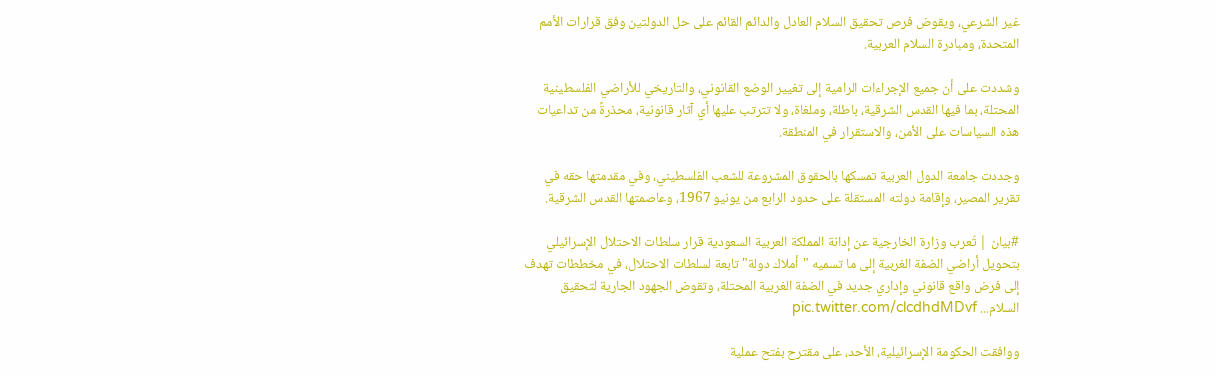غير الشرعي، ويقوض فرص تحقيق السلام العادل والدائم القائم على حل الدولتين وفق قرارات الأمم المتحدة، ومبادرة السلام العربية.

وشددت على أن جميع الإجراءات الرامية إلى تغيير الوضع القانوني، والتاريخي للأراضي الفلسطينية المحتلة، بما فيها القدس الشرقية، باطلة، وملغاة، ولا تترتب عليها أي آثار قانونية، محذرةً من تداعيات هذه السياسات على الأمن، والاستقرار في المنطقة.

وجددت جامعة الدول العربية تمسكها بالحقوق المشروعة للشعب الفلسطيني، وفي مقدمتها حقه في تقرير المصير، وإقامة دولته المستقلة على حدود الرابع من يونيو 1967، وعاصمتها القدس الشرقية.

#بيان | تُعرب وزارة الخارجية عن إدانة المملكة العربية السعودية قرار سلطات الاحتلال الإسرائيلي بتحويل أراضي الضفة الغربية إلى ما تسميه "أملاك دولة" تابعة لسلطات الاحتلال، في مخططات تهدف إلى فرض واقع قانوني وإداري جديد في الضفة الغربية المحتلة، وتقوض الجهود الجارية لتحقيق السلام... pic.twitter.com/clcdhdMDvf

ووافقت الحكومة الإسرائيلية، الأحد، على مقترح بفتح عملية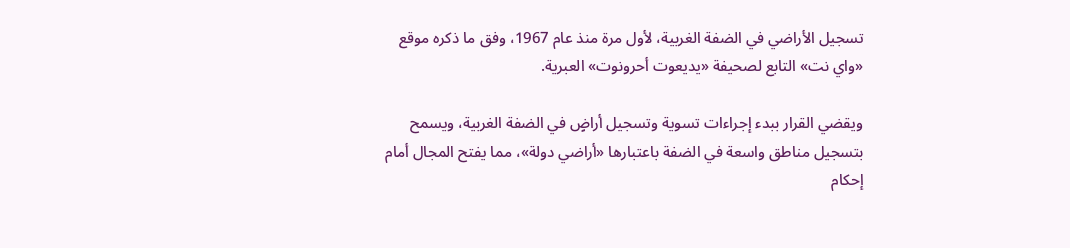تسجيل الأراضي في الضفة الغربية، لأول مرة منذ عام 1967، وفق ما ذكره موقع «واي نت» التابع لصحيفة «يديعوت أحرونوت» العبرية.

ويقضي القرار ببدء إجراءات تسوية وتسجيل أراضٍ في الضفة الغربية، ويسمح بتسجيل مناطق واسعة في الضفة باعتبارها «أراضي دولة»، مما يفتح المجال أمام إحكام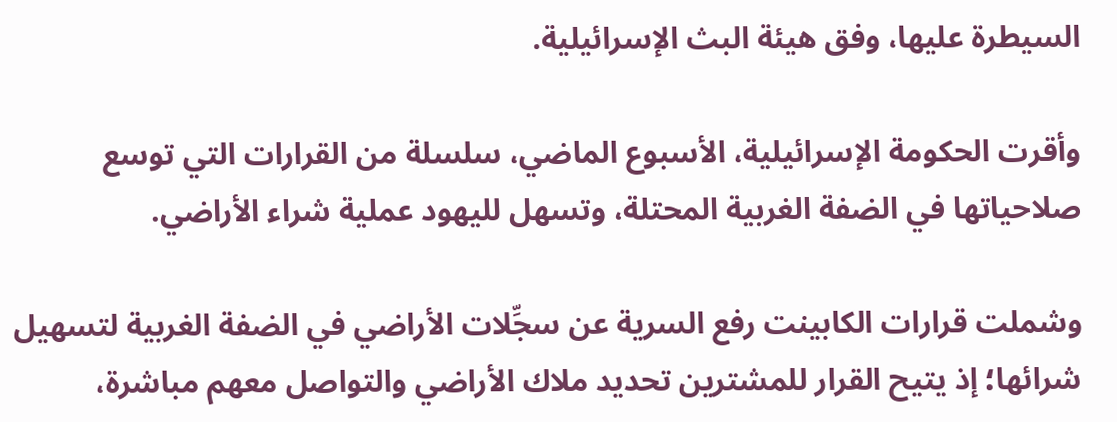السيطرة عليها، وفق هيئة البث الإسرائيلية.

وأقرت الحكومة الإسرائيلية، الأسبوع الماضي، سلسلة من القرارات التي توسع صلاحياتها في الضفة الغربية المحتلة، وتسهل لليهود عملية شراء الأراضي.

وشملت قرارات الكابينت رفع السرية عن سجِّلات الأراضي في الضفة الغربية لتسهيل شرائها؛ إذ يتيح القرار للمشترين تحديد ملاك الأراضي والتواصل معهم مباشرة،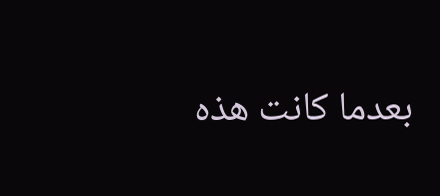بعدما كانت هذه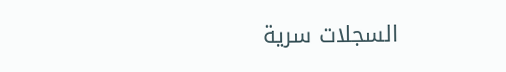السجلات سرية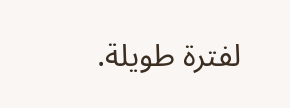لفترة طويلة.